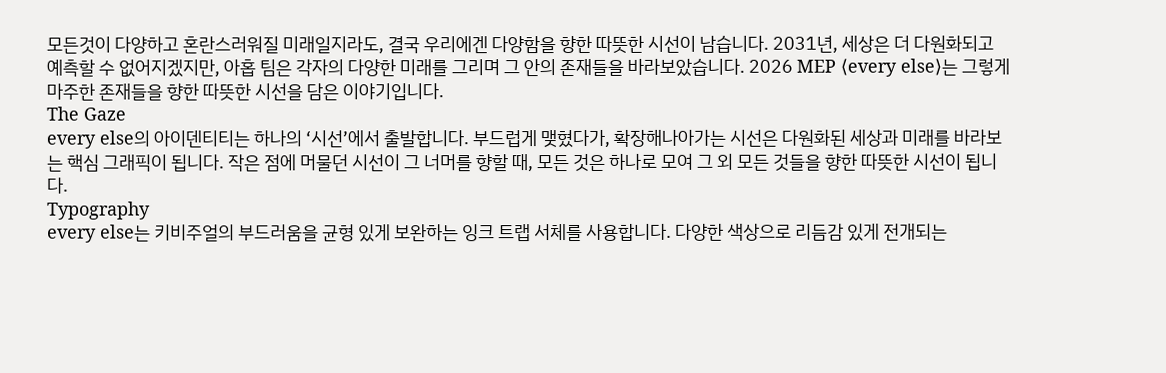모든것이 다양하고 혼란스러워질 미래일지라도, 결국 우리에겐 다양함을 향한 따뜻한 시선이 남습니다. 2031년, 세상은 더 다원화되고 예측할 수 없어지겠지만, 아홉 팀은 각자의 다양한 미래를 그리며 그 안의 존재들을 바라보았습니다. 2026 MEP ⟨every else⟩는 그렇게 마주한 존재들을 향한 따뜻한 시선을 담은 이야기입니다.
The Gaze
every else의 아이덴티티는 하나의 ‘시선’에서 출발합니다. 부드럽게 맺혔다가, 확장해나아가는 시선은 다원화된 세상과 미래를 바라보는 핵심 그래픽이 됩니다. 작은 점에 머물던 시선이 그 너머를 향할 때, 모든 것은 하나로 모여 그 외 모든 것들을 향한 따뜻한 시선이 됩니다.
Typography
every else는 키비주얼의 부드러움을 균형 있게 보완하는 잉크 트랩 서체를 사용합니다. 다양한 색상으로 리듬감 있게 전개되는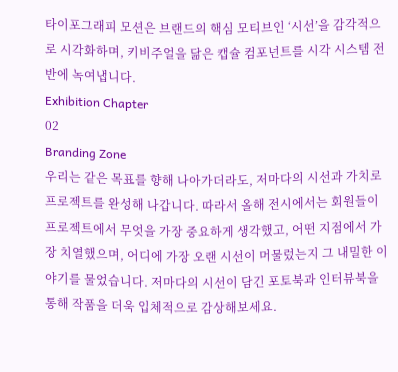타이포그래피 모션은 브랜드의 핵심 모티브인 ‘시선’을 감각적으로 시각화하며, 키비주얼을 닮은 캡슐 컴포넌트를 시각 시스템 전반에 녹여냅니다.
Exhibition Chapter
02
Branding Zone
우리는 같은 목표를 향해 나아가더라도, 저마다의 시선과 가치로 프로젝트를 완성해 나갑니다. 따라서 올해 전시에서는 회원들이 프로젝트에서 무엇을 가장 중요하게 생각했고, 어떤 지점에서 가장 치열했으며, 어디에 가장 오랜 시선이 머물렀는지 그 내밀한 이야기를 물었습니다. 저마다의 시선이 담긴 포토북과 인터뷰북을 통해 작품을 더욱 입체적으로 감상해보세요.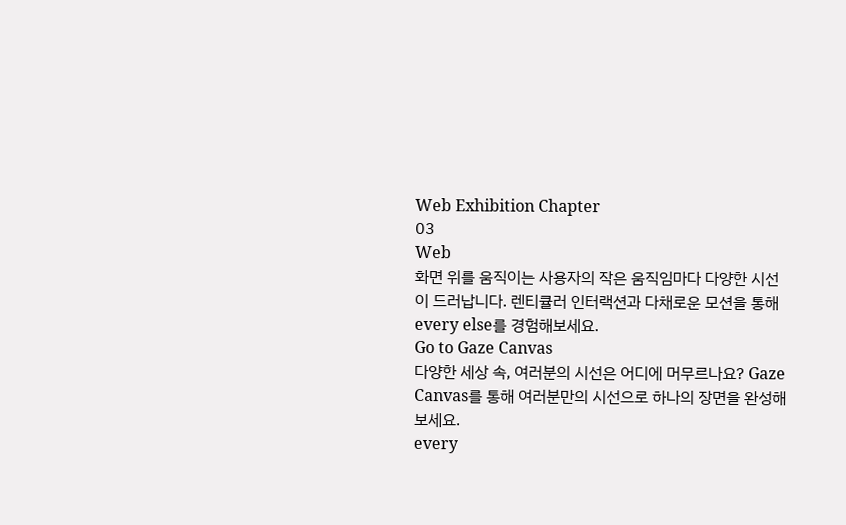Web Exhibition Chapter
03
Web
화면 위를 움직이는 사용자의 작은 움직임마다 다양한 시선이 드러납니다. 렌티큘러 인터랙션과 다채로운 모션을 통해 every else를 경험해보세요.
Go to Gaze Canvas
다양한 세상 속, 여러분의 시선은 어디에 머무르나요? Gaze Canvas를 통해 여러분만의 시선으로 하나의 장면을 완성해보세요.
every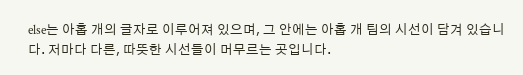else는 아홉 개의 글자로 이루어져 있으며, 그 안에는 아홉 개 팀의 시선이 담겨 있습니다. 저마다 다른, 따뜻한 시선들이 머무르는 곳입니다.